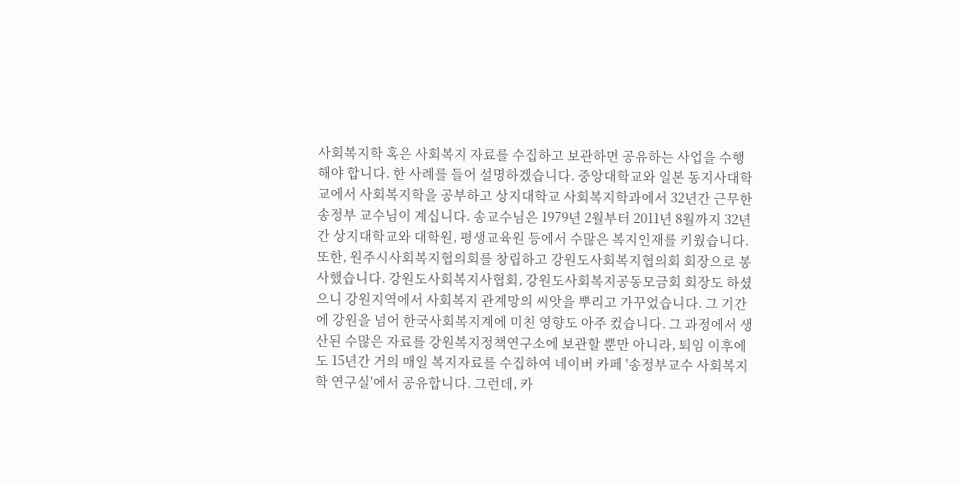사회복지학 혹은 사회복지 자료를 수집하고 보관하면 공유하는 사업을 수행해야 합니다. 한 사례를 들어 설명하겠습니다. 중앙대학교와 일본 동지사대학교에서 사회복지학을 공부하고 상지대학교 사회복지학과에서 32년간 근무한 송정부 교수님이 계십니다. 송교수님은 1979년 2월부터 2011년 8월까지 32년간 상지대학교와 대학원, 평생교육원 등에서 수많은 복지인재를 키웠습니다. 또한, 원주시사회복지협의회를 창립하고 강원도사회복지협의회 회장으로 봉사했습니다. 강원도사회복지사협회, 강원도사회복지공동모금회 회장도 하셨으니 강원지역에서 사회복지 관계망의 씨앗을 뿌리고 가꾸었습니다. 그 기간에 강원을 넘어 한국사회복지계에 미친 영향도 아주 컸습니다. 그 과정에서 생산된 수많은 자료를 강원복지정책연구소에 보관할 뿐만 아니라, 퇴임 이후에도 15년간 거의 매일 복지자료를 수집하여 네이버 카페 '송정부교수 사회복지학 연구실'에서 공유합니다. 그런데, 카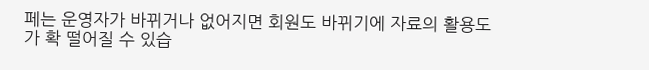페는 운영자가 바뀌거나 없어지면 회원도 바뀌기에 자료의 활용도가 확 떨어질 수 있습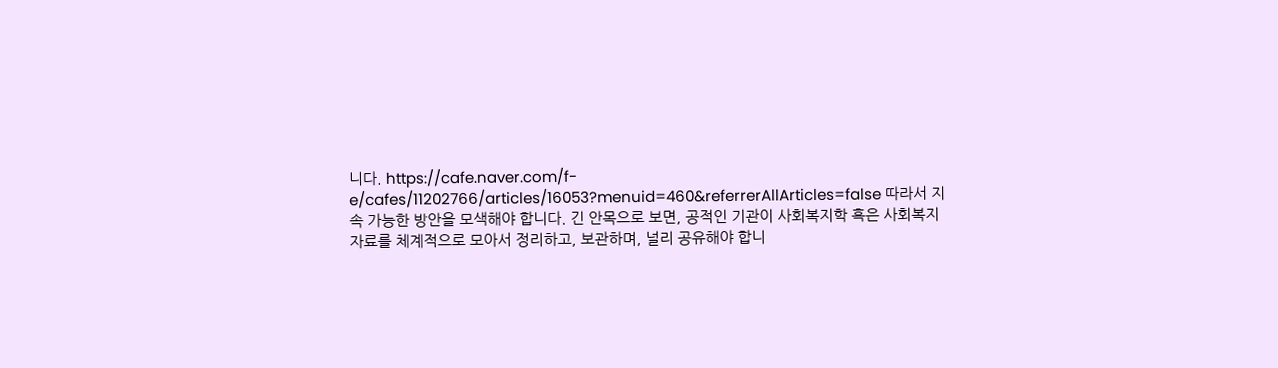니다. https://cafe.naver.com/f-e/cafes/11202766/articles/16053?menuid=460&referrerAllArticles=false 따라서 지속 가능한 방안을 모색해야 합니다. 긴 안목으로 보면, 공적인 기관이 사회복지학 혹은 사회복지 자료를 체계적으로 모아서 정리하고, 보관하며, 널리 공유해야 합니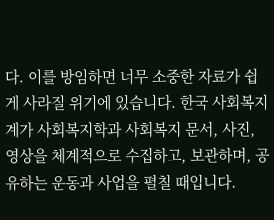다. 이를 방임하면 너무 소중한 자료가 쉽게 사라질 위기에 있습니다. 한국 사회복지계가 사회복지학과 사회복지 문서, 사진, 영상을 체계적으로 수집하고, 보관하며, 공유하는 운동과 사업을 펼칠 때입니다.